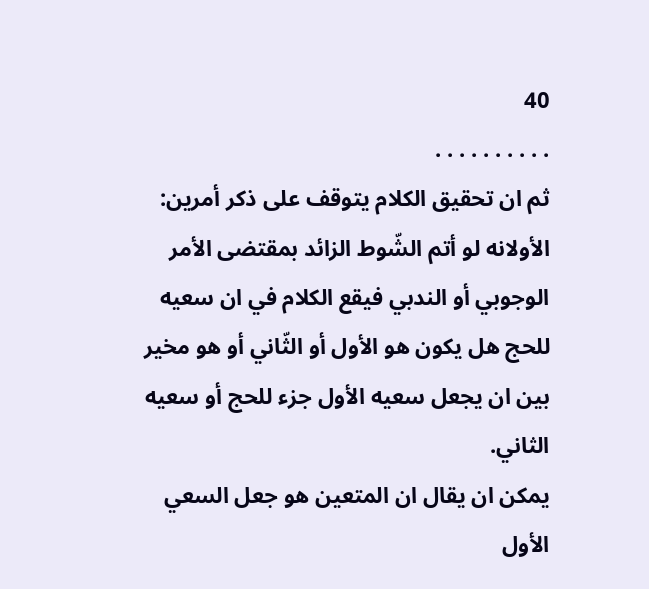40
. . . . . . . . . .
ثم ان تحقيق الكلام يتوقف على ذكر أمرين:
الأولانه لو أتم الشّوط الزائد بمقتضى الأمر الوجوبي أو الندبي فيقع الكلام في ان سعيه للحج هل يكون هو الأول أو الثّاني أو هو مخير بين ان يجعل سعيه الأول جزء للحج أو سعيه الثاني.
يمكن ان يقال ان المتعين هو جعل السعي الأول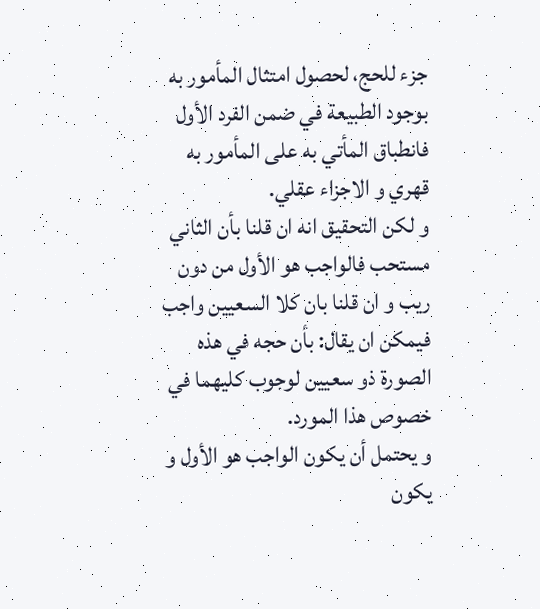جزء للحج، لحصول امتثال المأمور به بوجود الطبيعة في ضمن الفرد الأول فانطباق المأتي به على المأمور به قهري و الاجزاء عقلي.
و لكن التحقيق انه ان قلنا بأن الثاني مستحب فالواجب هو الأول من دون ريب و ان قلنا بان كلا السعيين واجب فيمكن ان يقال: بأن حجه في هذه الصورة ذو سعيين لوجوب كليهما في خصوص هذا المورد.
و يحتمل أن يكون الواجب هو الأول و يكون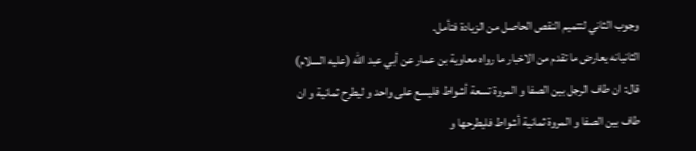وجوب الثاني لتتميم النقص الحاصل من الزيادة فتأمل.
الثانيانه يعارض ما تقدم من الاخبار ما رواه معاوية بن عمار عن أبي عبد اللّه (عليه السلام) قال: ان طاف الرجل بين الصفا و المروة تسعة أشواط فليسع على واحد و ليطرح ثمانية و ان طاف بين الصفا و المروة ثمانية أشواط فليطرحها و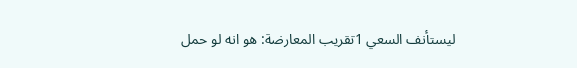ليستأنف السعي 1تقريب المعارضة: هو انه لو حمل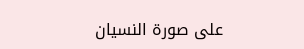على صورة النسيان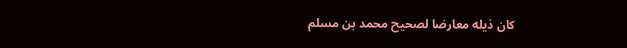كان ذيله معارضا لصحيح محمد بن مسلم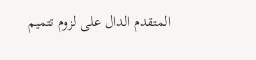المتقدم الدال على لزوم تتميم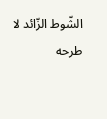الشّوط الزّائد لا طرحه